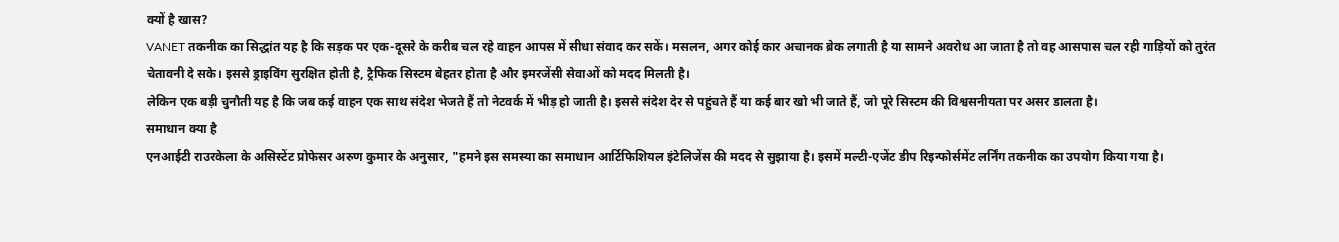क्यों है खास?
VANET तकनीक का सिद्धांत यह है कि सड़क पर एक-दूसरे के करीब चल रहे वाहन आपस में सीधा संवाद कर सकें। मसलन, अगर कोई कार अचानक ब्रेक लगाती है या सामने अवरोध आ जाता है तो वह आसपास चल रही गाड़ियों को तुरंत चेतावनी दे सके। इससे ड्राइविंग सुरक्षित होती है, ट्रैफिक सिस्टम बेहतर होता है और इमरजेंसी सेवाओं को मदद मिलती है।
लेकिन एक बड़ी चुनौती यह है कि जब कई वाहन एक साथ संदेश भेजते हैं तो नेटवर्क में भीड़ हो जाती है। इससे संदेश देर से पहुंचते हैं या कई बार खो भी जाते हैं, जो पूरे सिस्टम की विश्वसनीयता पर असर डालता है।
समाधान क्या है
एनआईटी राउरकेला के असिस्टेंट प्रोफेसर अरुण कुमार के अनुसार, "हमने इस समस्या का समाधान आर्टिफिशियल इंटेलिजेंस की मदद से सुझाया है। इसमें मल्टी-एजेंट डीप रिइन्फोर्समेंट लर्निंग तकनीक का उपयोग किया गया है।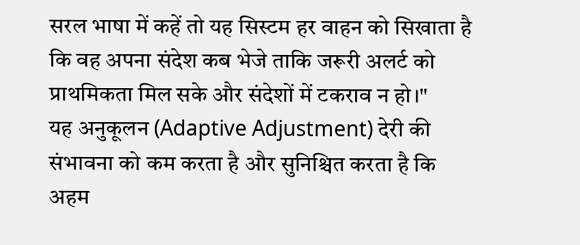सरल भाषा में कहें तो यह सिस्टम हर वाहन को सिखाता है कि वह अपना संदेश कब भेजे ताकि जरूरी अलर्ट को प्राथमिकता मिल सके और संदेशों में टकराव न हो।"
यह अनुकूलन (Adaptive Adjustment) देरी की संभावना को कम करता है और सुनिश्चित करता है कि अहम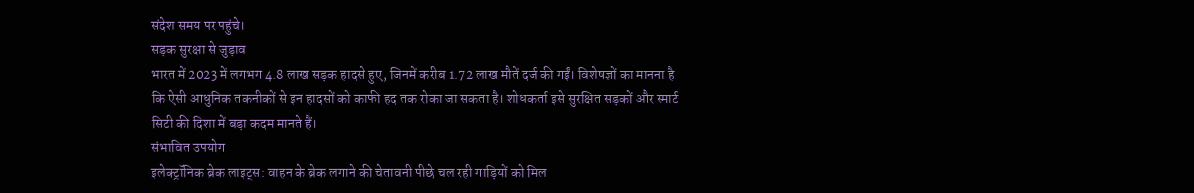संदेश समय पर पहुंचे।
सड़क सुरक्षा से जुड़ाव
भारत में 2023 में लगभग 4.8 लाख सड़क हादसे हुए, जिनमें करीब 1.72 लाख मौतें दर्ज की गईं। विशेषज्ञों का मानना है कि ऐसी आधुनिक तकनीकों से इन हादसों को काफी हद तक रोका जा सकता है। शोधकर्ता इसे सुरक्षित सड़कों और स्मार्ट सिटी की दिशा में बड़ा कदम मानते हैं।
संभावित उपयोग
इलेक्ट्रॉनिक ब्रेक लाइट्स: वाहन के ब्रेक लगाने की चेतावनी पीछे चल रही गाड़ियों को मिल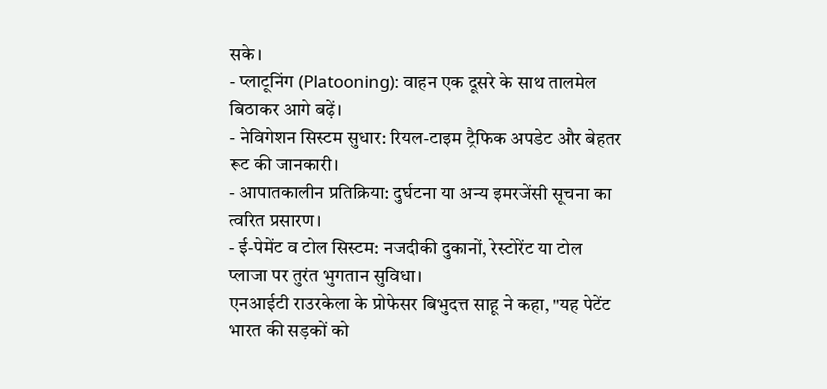सके।
- प्लाटूनिंग (Platooning): वाहन एक दूसरे के साथ तालमेल बिठाकर आगे बढ़ें।
- नेविगेशन सिस्टम सुधार: रियल-टाइम ट्रैफिक अपडेट और बेहतर रूट की जानकारी।
- आपातकालीन प्रतिक्रिया: दुर्घटना या अन्य इमरजेंसी सूचना का त्वरित प्रसारण।
- ई-पेमेंट व टोल सिस्टम: नजदीकी दुकानों, रेस्टोरेंट या टोल प्लाजा पर तुरंत भुगतान सुविधा।
एनआईटी राउरकेला के प्रोफेसर बिभुदत्त साहू ने कहा, "यह पेटेंट भारत की सड़कों को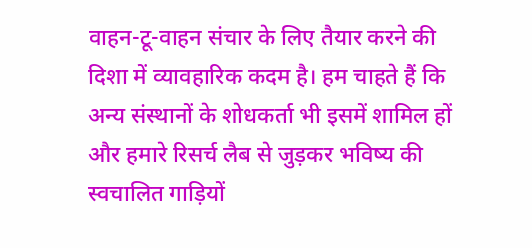वाहन-टू-वाहन संचार के लिए तैयार करने की दिशा में व्यावहारिक कदम है। हम चाहते हैं कि अन्य संस्थानों के शोधकर्ता भी इसमें शामिल हों और हमारे रिसर्च लैब से जुड़कर भविष्य की स्वचालित गाड़ियों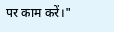पर काम करें।"